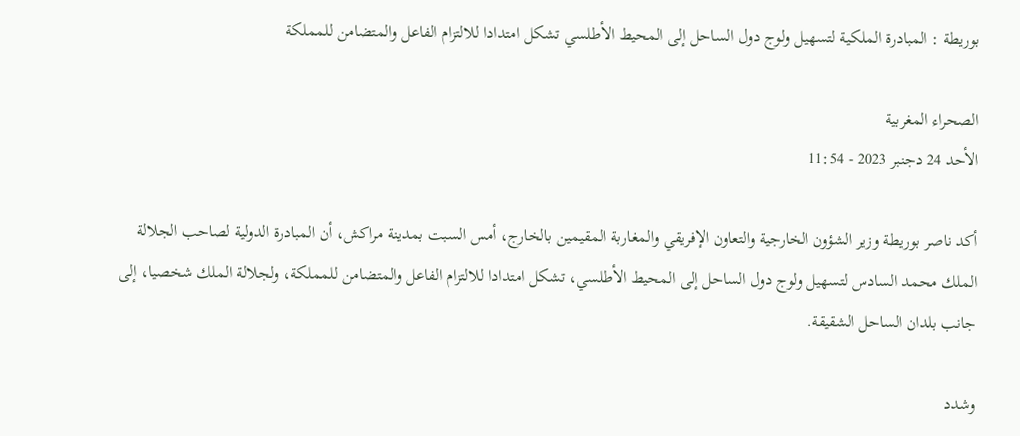بوريطة : المبادرة الملكية لتسهيل ولوج دول الساحل إلى المحيط الأطلسي تشكل امتدادا للالتزام الفاعل والمتضامن للمملكة

الصحراء المغربية
الأحد 24 دجنبر 2023 - 11:54

أكد ناصر بوريطة وزير الشؤون الخارجية والتعاون الإفريقي والمغاربة المقيمين بالخارج، أمس السبت بمدينة مراكش، أن المبادرة الدولية لصاحب الجلالة الملك محمد السادس لتسهيل ولوج دول الساحل إلى المحيط الأطلسي، تشكل امتدادا للالتزام الفاعل والمتضامن للمملكة، ولجلالة الملك شخصيا، إلى جانب بلدان الساحل الشقيقة.

وشدد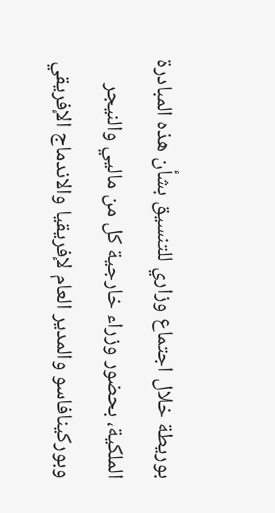بوريطة خلال اجتماع وزاري للتنسيق بشأن هذه المبادرة الملكية، بحضور وزراء خارجية كل من ماليي والنيجر وبوركينافاسو والمدير العام لإفريقيا والاندماج الإفريقي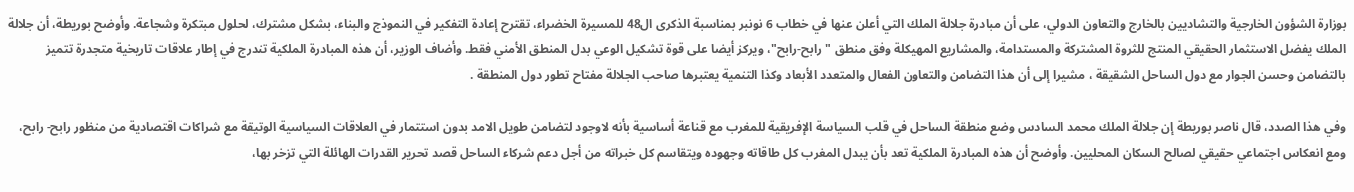بوزارة الشؤون الخارجية والتشاديين بالخارج والتعاون الدولي، على أن مبادرة جلالة الملك التي أعلن عنها في خطاب 6 نونبر بمناسبة الذكرى ال48 للمسيرة الخضراء، تقترح إعادة التفكير في النموذج والبناء، بشكل مشترك، لحلول مبتكرة وشجاعة. وأوضح بوريطة، أن جلالة الملك يفضل الاستثمار الحقيقي المنتج للثروة المشتركة والمستدامة، والمشاريع المهيكلة وفق منطق "رابح-رابح"، ويركز أيضا على قوة تشكيل الوعي بدل المنطق الأمني فقط. وأضاف الوزير، أن هذه المبادرة الملكية تندرج في إطار علاقات تاريخية متجدرة تتميز بالتضامن وحسن الجوار مع دول الساحل الشقيقة ، مشيرا إلى أن هذا التضامن والتعاون الفعال والمتعدد الأبعاد وكذا التنمية يعتبرها صاحب الجلالة مفتاح تطور دول المنطقة .

وفي هذا الصدد، قال ناصر بوريطة إن جلالة الملك محمد السادس وضع منطقة الساحل في قلب السياسة الإفريقية للمغرب مع قناعة أساسية بأنه لاوجود لتضامن طويل الامد بدون استتمار في العلاقات السياسية الوتيقة مع شراكات اقتصادية من منظور رابح- رابح، ومع انعكاس اجتماعي حقيقي لصالح السكان المحليين. وأوضح أن هذه المبادرة الملكية تعد بأن يبدل المغرب كل طاقاته وجهوده ويتقاسم كل خبراته من أجل دعم شركاء الساحل قصد تحرير القدرات الهائلة التي تزخر بها،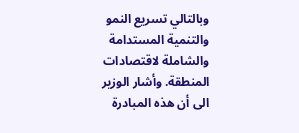وبالتالي تسريع النمو والتنمية المستدامة والشاملة لاقتصادات المنطقة. وأشار الوزير الى أن هذه المبادرة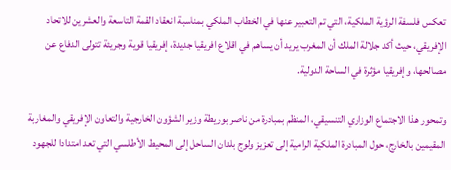تعكس فلسفة الرؤية الملكية، التي تم التعبير عنها في الخطاب الملكي بمناسبة انعقاد القمة التاسعة والعشرين للاتحاد الإفريقي، حيث أكد جلالة الملك أن المغرب يريد أن يساهم في اقلاع افريقيا جديدة، إفريقيا قوية وجريئة تتولى الدفاع عن مصالحها، وإفريقيا مؤثرة في الساحة الدولية.

وتمحور هذا الاجتماع الوزاري التنسيقي، المنظم بمبادرة من ناصر بوريطة وزير الشؤون الخارجية والتعاون الإفريقي والمغاربة المقيمين بالخارج، حول المبادرة الملكية الرامية إلى تعزيز ولوج بلدان الساحل إلى المحيط الأطلسي التي تعد امتدادا للجهود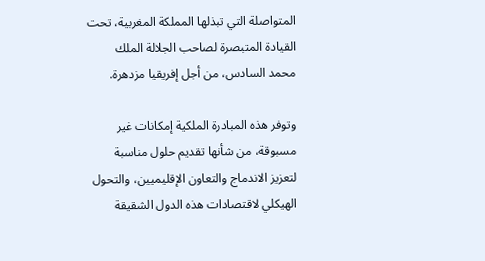المتواصلة التي تبذلها المملكة المغربية، تحت القيادة المتبصرة لصاحب الجلالة الملك محمد السادس، من أجل إفريقيا مزدهرة.

وتوفر هذه المبادرة الملكية إمكانات غير مسبوقة، من شأنها تقديم حلول مناسبة لتعزيز الاندماج والتعاون الإقليميين، والتحول الهيكلي لاقتصادات هذه الدول الشقيقة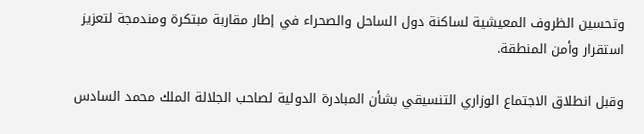وتحسين الظروف المعيشية لساكنة دول الساحل والصحراء في إطار مقاربة مبتكرة ومندمجة لتعزيز استقرار وأمن المنطقة.

وقبل انطلاق الاجتماع الوزاري التنسيقي بشأن المبادرة الدولية لصاحب الجلالة الملك محمد السادس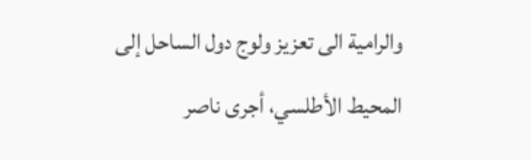والرامية الى تعزيز ولوج دول الساحل إلى المحيط الأطلسي، أجرى ناصر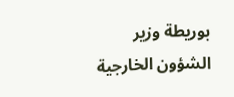بوريطة وزير الشؤون الخارجية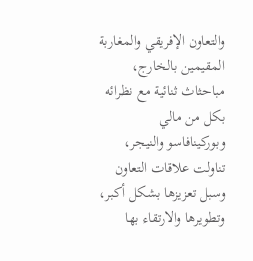والتعاون الإفريقي والمغاربة المقيمين بالخارج، مباحثاث ثنائية مع نظرائه بكل من مالي وبوركينافاسو والنيجر، تناولت علاقات التعاون وسبل تعزيزها بشكل أكبر، وتطويرها والارتقاء بها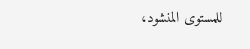للمستوى المنشود،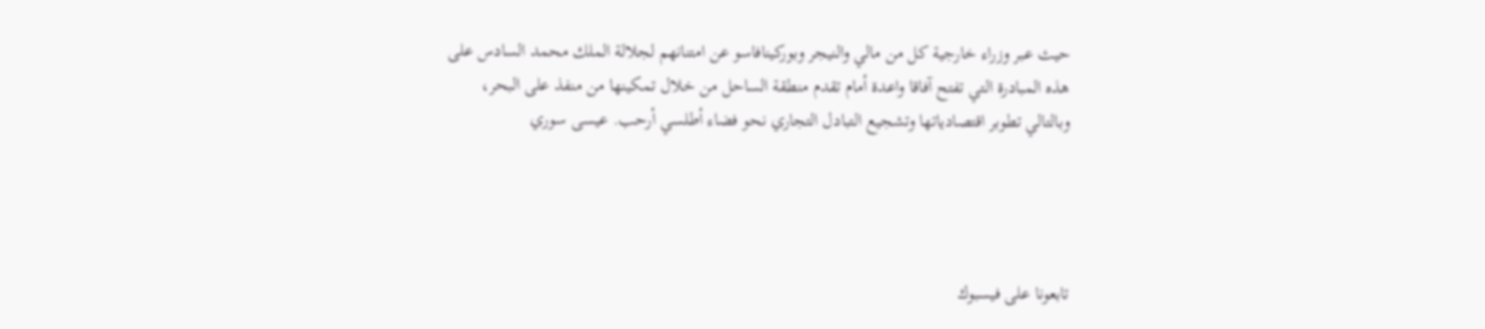حيث عبر وزراء خارجية كل من مالي والنيجر وبوركينافاسو عن امتنانهم لجلالة الملك محمد السادس على هذه المبادرة التي تفتح آفاقا واعدة أمام تقدم منطقة الساحل من خلال تمكينها من منفذ على البحر، وبالتالي تطوبر اقتصادياتها وتشجيع التبادل التجاري نحو فضاء أطلسي أرحب. عيسى سوري




تابعونا على فيسبوك